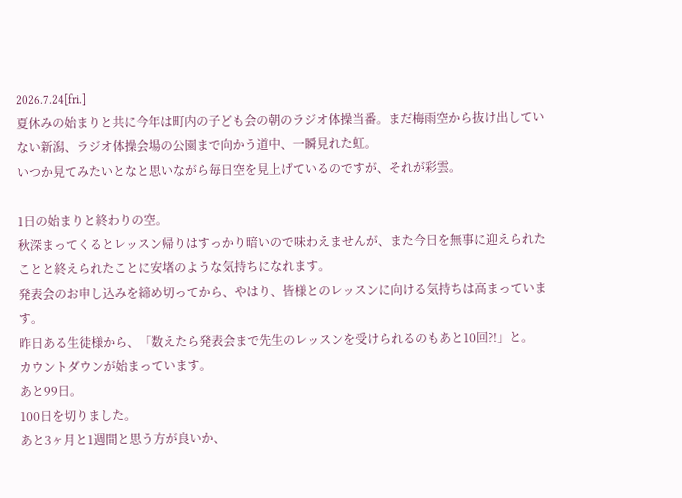2026.7.24[fri.]
夏休みの始まりと共に今年は町内の子ども会の朝のラジオ体操当番。まだ梅雨空から抜け出していない新潟、ラジオ体操会場の公園まで向かう道中、一瞬見れた虹。
いつか見てみたいとなと思いながら毎日空を見上げているのですが、それが彩雲。

1日の始まりと終わりの空。
秋深まってくるとレッスン帰りはすっかり暗いので味わえませんが、また今日を無事に迎えられたことと終えられたことに安堵のような気持ちになれます。
発表会のお申し込みを締め切ってから、やはり、皆様とのレッスンに向ける気持ちは高まっています。
昨日ある生徒様から、「数えたら発表会まで先生のレッスンを受けられるのもあと10回?!」と。
カウントダウンが始まっています。
あと99日。
100日を切りました。
あと3ヶ月と1週間と思う方が良いか、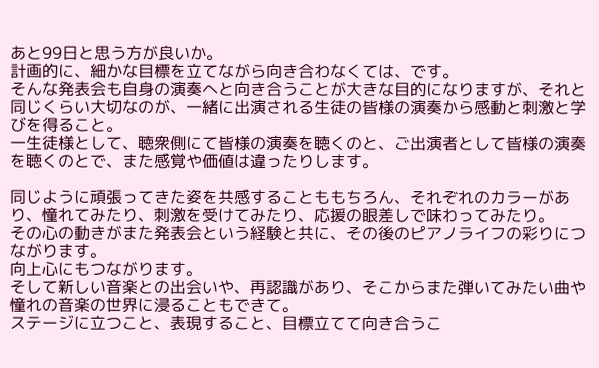あと99日と思う方が良いか。
計画的に、細かな目標を立てながら向き合わなくては、です。
そんな発表会も自身の演奏へと向き合うことが大きな目的になりますが、それと同じくらい大切なのが、一緒に出演される生徒の皆様の演奏から感動と刺激と学びを得ること。
一生徒様として、聴衆側にて皆様の演奏を聴くのと、ご出演者として皆様の演奏を聴くのとで、また感覚や価値は違ったりします。

同じように頑張ってきた姿を共感することももちろん、それぞれのカラーがあり、憧れてみたり、刺激を受けてみたり、応援の眼差しで味わってみたり。
その心の動きがまた発表会という経験と共に、その後のピアノライフの彩りにつながります。
向上心にもつながります。
そして新しい音楽との出会いや、再認識があり、そこからまた弾いてみたい曲や憧れの音楽の世界に浸ることもできて。
ステージに立つこと、表現すること、目標立てて向き合うこ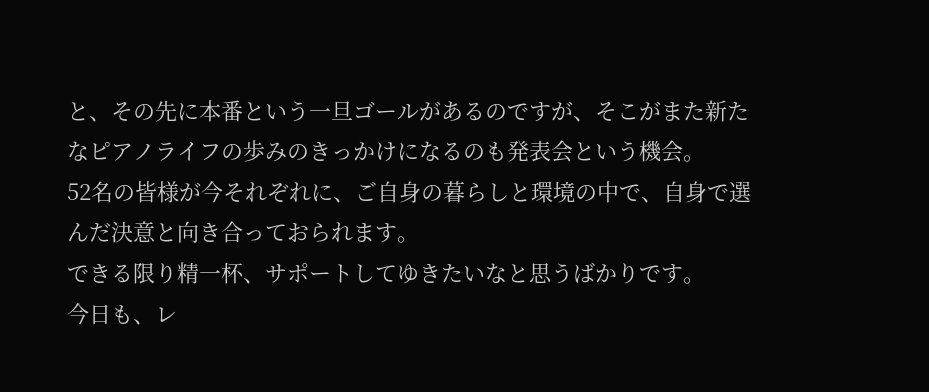と、その先に本番という一旦ゴールがあるのですが、そこがまた新たなピアノライフの歩みのきっかけになるのも発表会という機会。
52名の皆様が今それぞれに、ご自身の暮らしと環境の中で、自身で選んだ決意と向き合っておられます。
できる限り精一杯、サポートしてゆきたいなと思うばかりです。
今日も、レ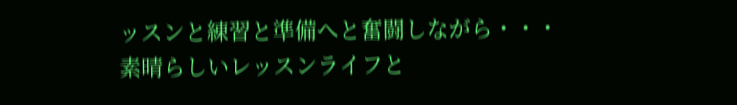ッスンと練習と準備へと奮闘しながら・・・
素晴らしいレッスンライフと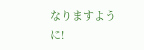なりますように!